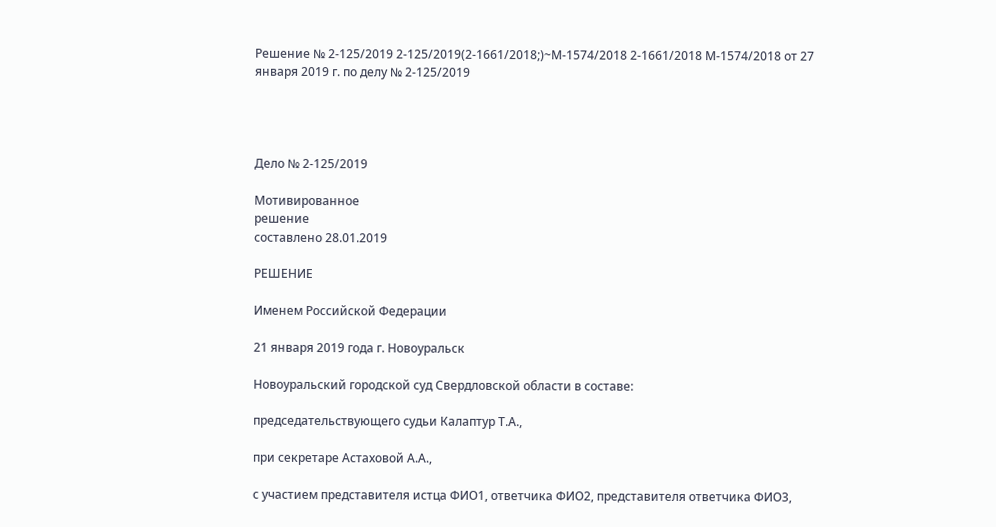Решение № 2-125/2019 2-125/2019(2-1661/2018;)~М-1574/2018 2-1661/2018 М-1574/2018 от 27 января 2019 г. по делу № 2-125/2019




Дело № 2-125/2019

Мотивированное
решение
составлено 28.01.2019

РЕШЕНИЕ

Именем Российской Федерации

21 января 2019 года г. Новоуральск

Новоуральский городской суд Свердловской области в составе:

председательствующего судьи Калаптур Т.А.,

при секретаре Астаховой А.А.,

с участием представителя истца ФИО1, ответчика ФИО2, представителя ответчика ФИО3,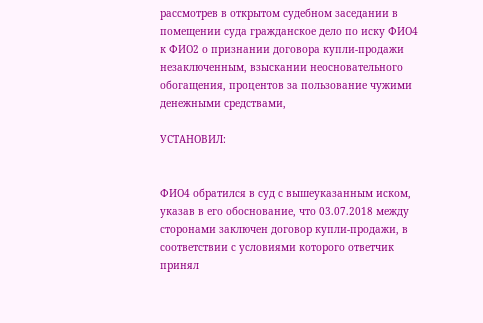рассмотрев в открытом судебном заседании в помещении суда гражданское дело по иску ФИО4 к ФИО2 о признании договора купли-продажи незаключенным, взыскании неосновательного обогащения, процентов за пользование чужими денежными средствами,

УСТАНОВИЛ:


ФИО4 обратился в суд с вышеуказанным иском, указав в его обоснование, что 03.07.2018 между сторонами заключен договор купли-продажи, в соответствии с условиями которого ответчик принял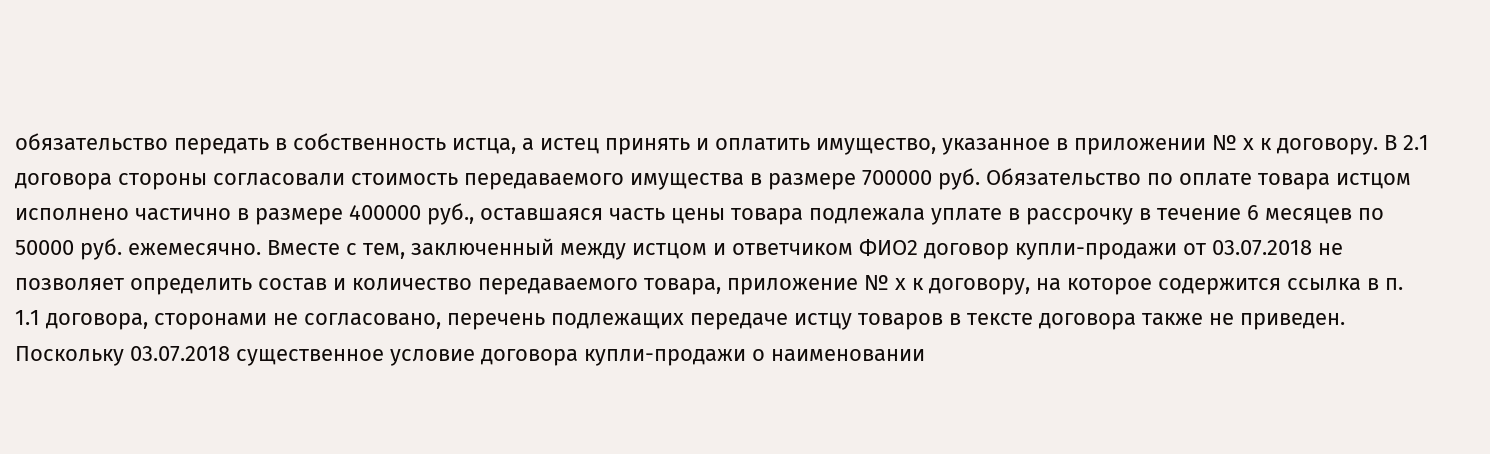обязательство передать в собственность истца, а истец принять и оплатить имущество, указанное в приложении № х к договору. В 2.1 договора стороны согласовали стоимость передаваемого имущества в размере 700000 руб. Обязательство по оплате товара истцом исполнено частично в размере 400000 руб., оставшаяся часть цены товара подлежала уплате в рассрочку в течение 6 месяцев по 50000 руб. ежемесячно. Вместе с тем, заключенный между истцом и ответчиком ФИО2 договор купли-продажи от 03.07.2018 не позволяет определить состав и количество передаваемого товара, приложение № х к договору, на которое содержится ссылка в п. 1.1 договора, сторонами не согласовано, перечень подлежащих передаче истцу товаров в тексте договора также не приведен. Поскольку 03.07.2018 существенное условие договора купли-продажи о наименовании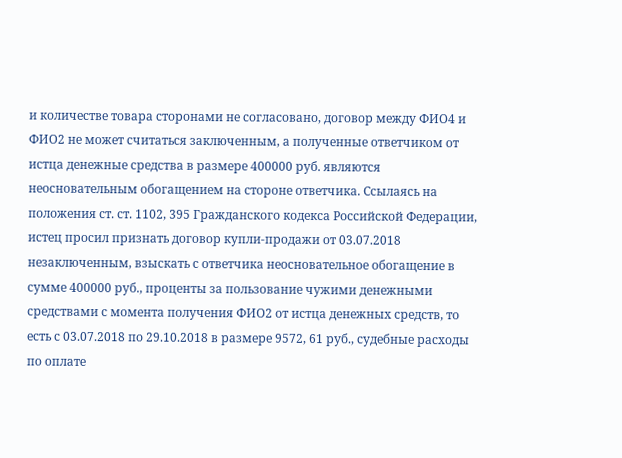и количестве товара сторонами не согласовано, договор между ФИО4 и ФИО2 не может считаться заключенным, а полученные ответчиком от истца денежные средства в размере 400000 руб. являются неосновательным обогащением на стороне ответчика. Ссылаясь на положения ст. ст. 1102, 395 Гражданского кодекса Российской Федерации, истец просил признать договор купли-продажи от 03.07.2018 незаключенным, взыскать с ответчика неосновательное обогащение в сумме 400000 руб., проценты за пользование чужими денежными средствами с момента получения ФИО2 от истца денежных средств, то есть с 03.07.2018 по 29.10.2018 в размере 9572, 61 руб., судебные расходы по оплате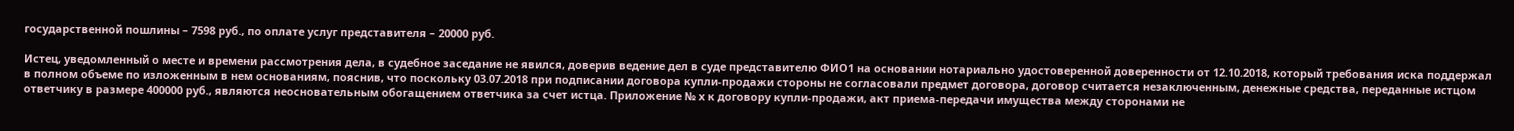государственной пошлины – 7598 руб., по оплате услуг представителя – 20000 руб.

Истец, уведомленный о месте и времени рассмотрения дела, в судебное заседание не явился, доверив ведение дел в суде представителю ФИО1 на основании нотариально удостоверенной доверенности от 12.10.2018, который требования иска поддержал в полном объеме по изложенным в нем основаниям, пояснив, что поскольку 03.07.2018 при подписании договора купли-продажи стороны не согласовали предмет договора, договор считается незаключенным, денежные средства, переданные истцом ответчику в размере 400000 руб., являются неосновательным обогащением ответчика за счет истца. Приложение № х к договору купли-продажи, акт приема-передачи имущества между сторонами не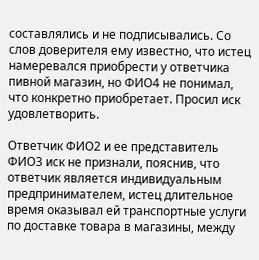составлялись и не подписывались. Со слов доверителя ему известно, что истец намеревался приобрести у ответчика пивной магазин, но ФИО4 не понимал, что конкретно приобретает. Просил иск удовлетворить.

Ответчик ФИО2 и ее представитель ФИО3 иск не признали, пояснив, что ответчик является индивидуальным предпринимателем, истец длительное время оказывал ей транспортные услуги по доставке товара в магазины, между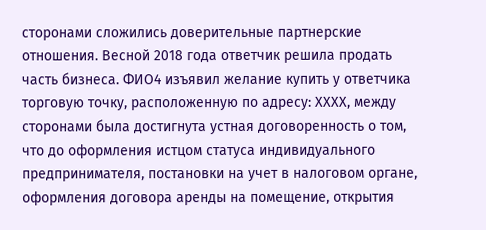сторонами сложились доверительные партнерские отношения. Весной 2018 года ответчик решила продать часть бизнеса. ФИО4 изъявил желание купить у ответчика торговую точку, расположенную по адресу: ХХХХ, между сторонами была достигнута устная договоренность о том, что до оформления истцом статуса индивидуального предпринимателя, постановки на учет в налоговом органе, оформления договора аренды на помещение, открытия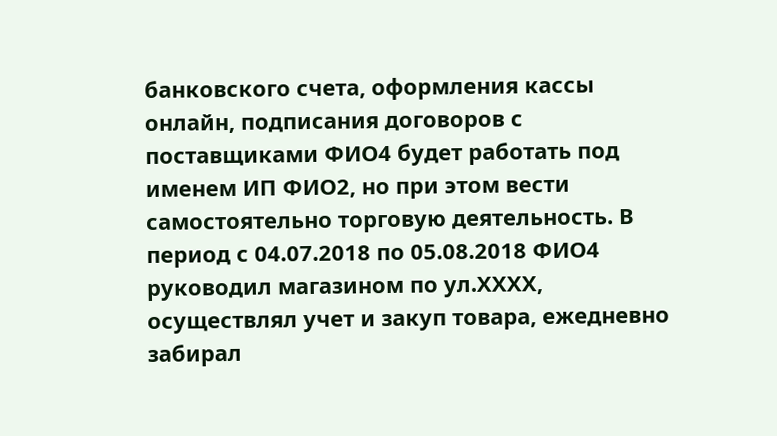банковского счета, оформления кассы онлайн, подписания договоров с поставщиками ФИО4 будет работать под именем ИП ФИО2, но при этом вести самостоятельно торговую деятельность. В период с 04.07.2018 по 05.08.2018 ФИО4 руководил магазином по ул.ХХХХ, осуществлял учет и закуп товара, ежедневно забирал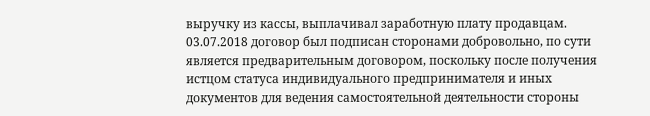выручку из кассы, выплачивал заработную плату продавцам. 03.07.2018 договор был подписан сторонами добровольно, по сути является предварительным договором, поскольку после получения истцом статуса индивидуального предпринимателя и иных документов для ведения самостоятельной деятельности стороны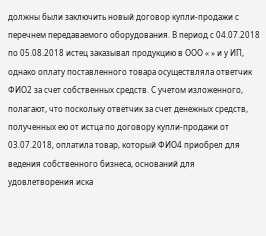должны были заключить новый договор купли-продажи с перечнем передаваемого оборудования. В период с 04.07.2018 по 05.08.2018 истец заказывал продукцию в ООО « » и у ИП, однако оплату поставленного товара осуществляла ответчик ФИО2 за счет собственных средств. С учетом изложенного, полагают, что поскольку ответчик за счет денежных средств, полученных ею от истца по договору купли-продажи от 03.07.2018, оплатила товар, который ФИО4 приобрел для ведения собственного бизнеса, оснований для удовлетворения иска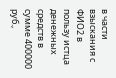в части взыскания с ФИО2 в пользу истца денежных средств в сумме 400000 руб.,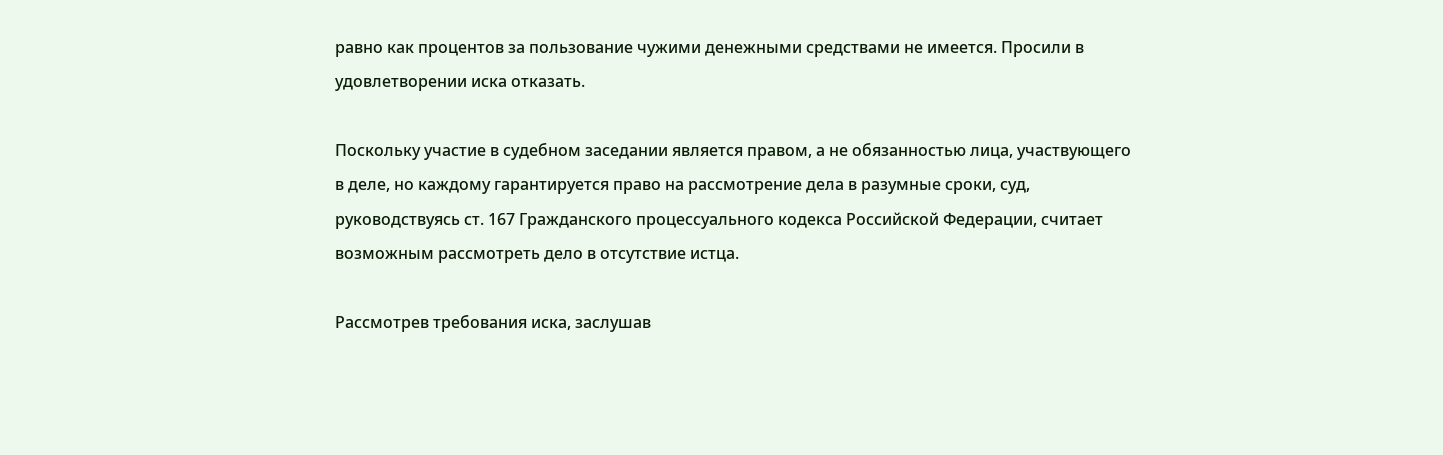равно как процентов за пользование чужими денежными средствами не имеется. Просили в удовлетворении иска отказать.

Поскольку участие в судебном заседании является правом, а не обязанностью лица, участвующего в деле, но каждому гарантируется право на рассмотрение дела в разумные сроки, суд, руководствуясь ст. 167 Гражданского процессуального кодекса Российской Федерации, считает возможным рассмотреть дело в отсутствие истца.

Рассмотрев требования иска, заслушав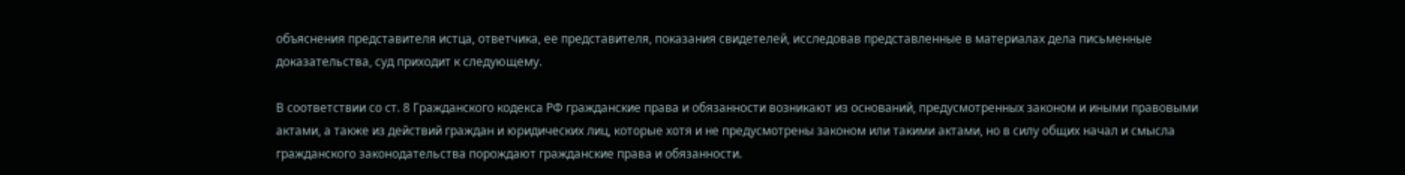объяснения представителя истца, ответчика, ее представителя, показания свидетелей, исследовав представленные в материалах дела письменные доказательства, суд приходит к следующему.

В соответствии со ст. 8 Гражданского кодекса РФ гражданские права и обязанности возникают из оснований, предусмотренных законом и иными правовыми актами, а также из действий граждан и юридических лиц, которые хотя и не предусмотрены законом или такими актами, но в силу общих начал и смысла гражданского законодательства порождают гражданские права и обязанности.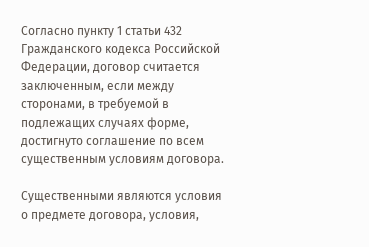Согласно пункту 1 статьи 432 Гражданского кодекса Российской Федерации, договор считается заключенным, если между сторонами, в требуемой в подлежащих случаях форме, достигнуто соглашение по всем существенным условиям договора.

Существенными являются условия о предмете договора, условия,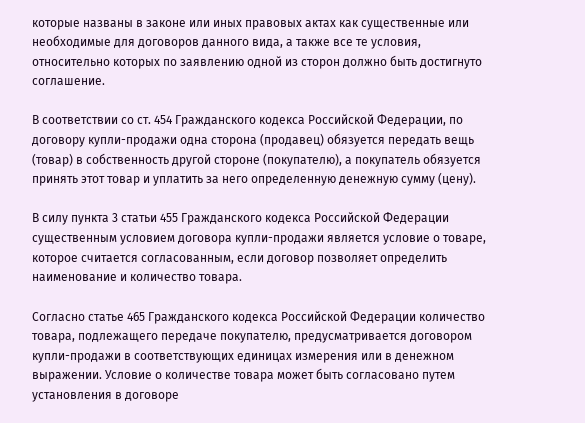которые названы в законе или иных правовых актах как существенные или необходимые для договоров данного вида, а также все те условия, относительно которых по заявлению одной из сторон должно быть достигнуто соглашение.

В соответствии со ст. 454 Гражданского кодекса Российской Федерации, по договору купли-продажи одна сторона (продавец) обязуется передать вещь (товар) в собственность другой стороне (покупателю), а покупатель обязуется принять этот товар и уплатить за него определенную денежную сумму (цену).

В силу пункта 3 статьи 455 Гражданского кодекса Российской Федерации существенным условием договора купли-продажи является условие о товаре, которое считается согласованным, если договор позволяет определить наименование и количество товара.

Согласно статье 465 Гражданского кодекса Российской Федерации количество товара, подлежащего передаче покупателю, предусматривается договором купли-продажи в соответствующих единицах измерения или в денежном выражении. Условие о количестве товара может быть согласовано путем установления в договоре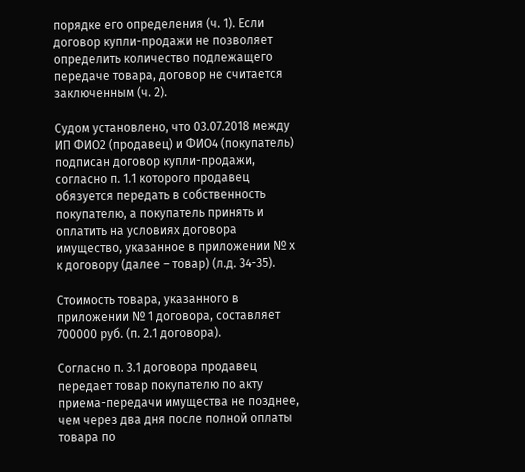порядке его определения (ч. 1). Если договор купли-продажи не позволяет определить количество подлежащего передаче товара, договор не считается заключенным (ч. 2).

Судом установлено, что 03.07.2018 между ИП ФИО2 (продавец) и ФИО4 (покупатель) подписан договор купли-продажи, согласно п. 1.1 которого продавец обязуется передать в собственность покупателю, а покупатель принять и оплатить на условиях договора имущество, указанное в приложении № х к договору (далее – товар) (л.д. 34-35).

Стоимость товара, указанного в приложении № 1 договора, составляет 700000 руб. (п. 2.1 договора).

Согласно п. 3.1 договора продавец передает товар покупателю по акту приема-передачи имущества не позднее, чем через два дня после полной оплаты товара по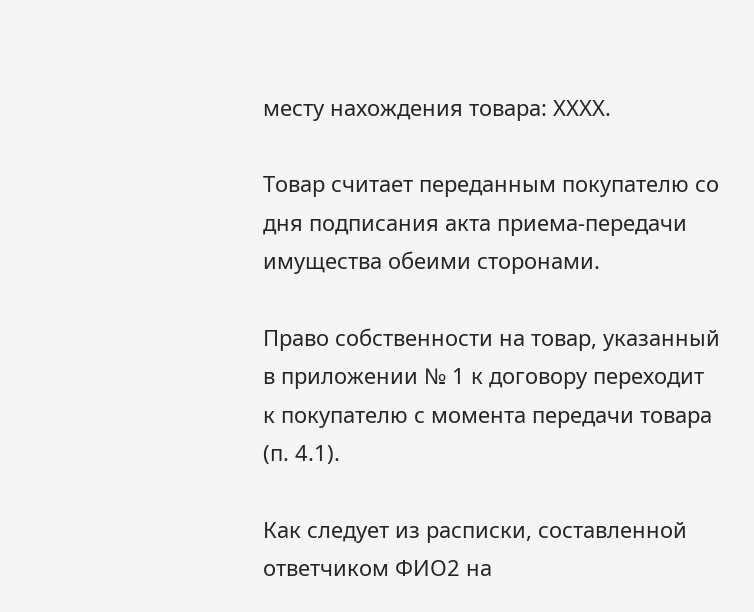месту нахождения товара: ХХХХ.

Товар считает переданным покупателю со дня подписания акта приема-передачи имущества обеими сторонами.

Право собственности на товар, указанный в приложении № 1 к договору переходит к покупателю с момента передачи товара (п. 4.1).

Как следует из расписки, составленной ответчиком ФИО2 на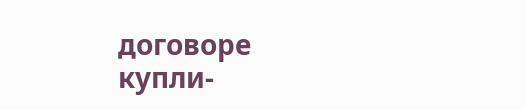договоре купли-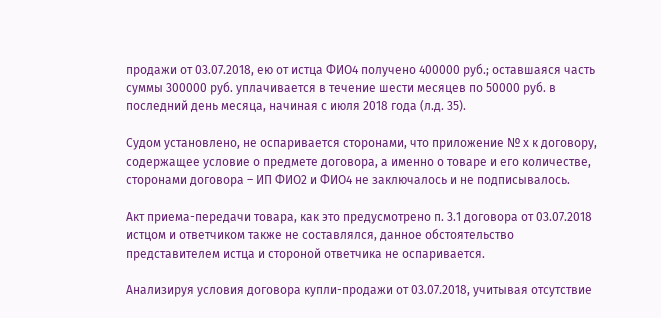продажи от 03.07.2018, ею от истца ФИО4 получено 400000 руб.; оставшаяся часть суммы 300000 руб. уплачивается в течение шести месяцев по 50000 руб. в последний день месяца, начиная с июля 2018 года (л.д. 35).

Судом установлено, не оспаривается сторонами, что приложение № х к договору, содержащее условие о предмете договора, а именно о товаре и его количестве, сторонами договора – ИП ФИО2 и ФИО4 не заключалось и не подписывалось.

Акт приема-передачи товара, как это предусмотрено п. 3.1 договора от 03.07.2018 истцом и ответчиком также не составлялся, данное обстоятельство представителем истца и стороной ответчика не оспаривается.

Анализируя условия договора купли-продажи от 03.07.2018, учитывая отсутствие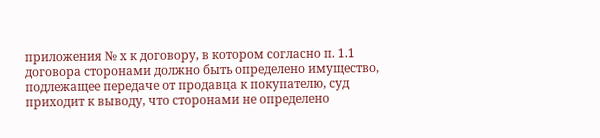приложения № х к договору, в котором согласно п. 1.1 договора сторонами должно быть определено имущество, подлежащее передаче от продавца к покупателю, суд приходит к выводу, что сторонами не определено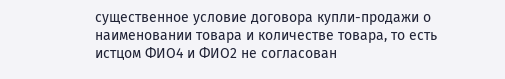существенное условие договора купли-продажи о наименовании товара и количестве товара, то есть истцом ФИО4 и ФИО2 не согласован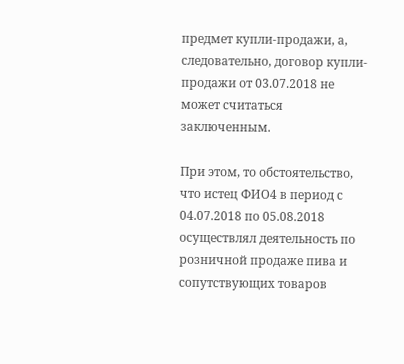предмет купли-продажи, а, следовательно, договор купли-продажи от 03.07.2018 не может считаться заключенным.

При этом, то обстоятельство, что истец ФИО4 в период с 04.07.2018 по 05.08.2018 осуществлял деятельность по розничной продаже пива и сопутствующих товаров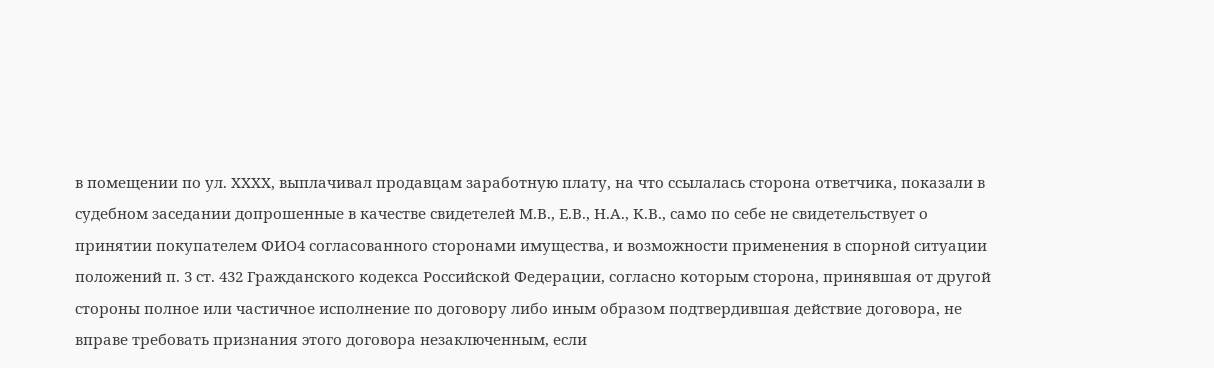в помещении по ул. ХХХХ, выплачивал продавцам заработную плату, на что ссылалась сторона ответчика, показали в судебном заседании допрошенные в качестве свидетелей М.В., Е.В., Н.А., К.В., само по себе не свидетельствует о принятии покупателем ФИО4 согласованного сторонами имущества, и возможности применения в спорной ситуации положений п. 3 ст. 432 Гражданского кодекса Российской Федерации, согласно которым сторона, принявшая от другой стороны полное или частичное исполнение по договору либо иным образом подтвердившая действие договора, не вправе требовать признания этого договора незаключенным, если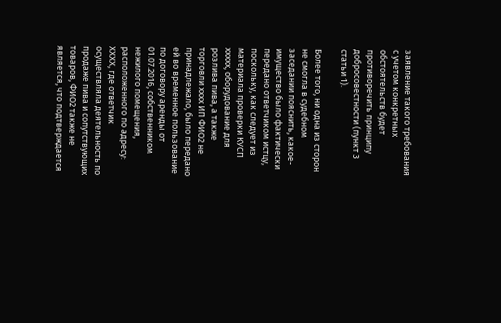заявление такого требования с учетом конкретных обстоятельств будет противоречить принципу добросовестности (пункт 3 статьи 1).

Более того, ни одна из сторон не смогла в судебном заседании пояснить, какое-имущество было фактически передано ответчиком истцу, поскольку, как следует из материала проверки КУСП ххххх, оборудование для розлива пива, а также торговли хххх ИП ФИО2 не принадлежало, было передано ей во временное пользование по договору аренды от 01.07.2016, собственником нежилого помещения, расположенного по адресу: ХХХХ, где ответчик осуществляла деятельность по продаже пива и сопутствующих товаров, ФИО2 также не является, что подтверждается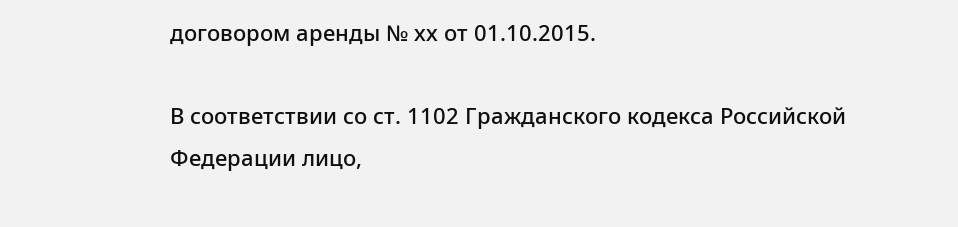договором аренды № хх от 01.10.2015.

В соответствии со ст. 1102 Гражданского кодекса Российской Федерации лицо,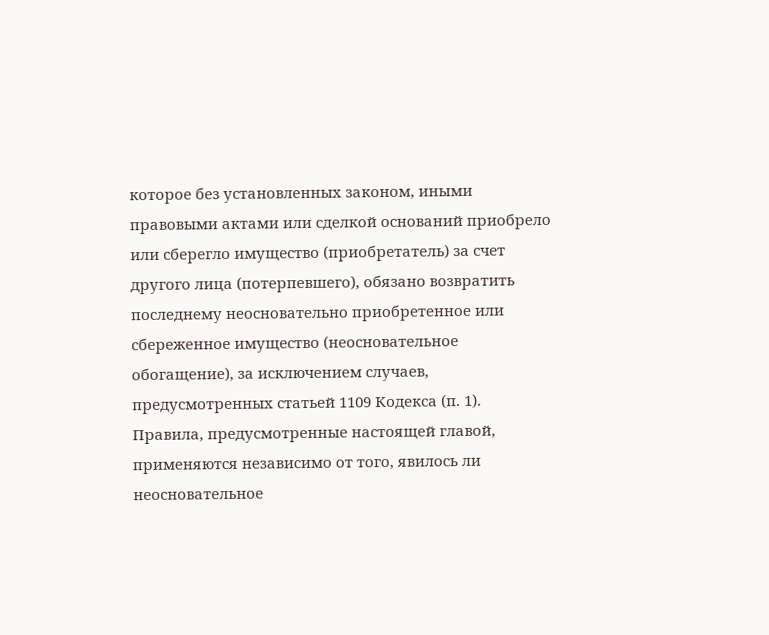которое без установленных законом, иными правовыми актами или сделкой оснований приобрело или сберегло имущество (приобретатель) за счет другого лица (потерпевшего), обязано возвратить последнему неосновательно приобретенное или сбереженное имущество (неосновательное обогащение), за исключением случаев, предусмотренных статьей 1109 Кодекса (п. 1). Правила, предусмотренные настоящей главой, применяются независимо от того, явилось ли неосновательное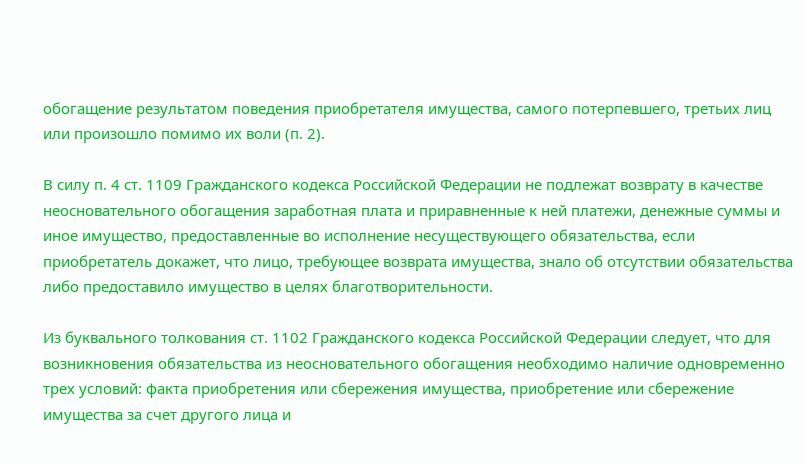обогащение результатом поведения приобретателя имущества, самого потерпевшего, третьих лиц или произошло помимо их воли (п. 2).

В силу п. 4 ст. 1109 Гражданского кодекса Российской Федерации не подлежат возврату в качестве неосновательного обогащения заработная плата и приравненные к ней платежи, денежные суммы и иное имущество, предоставленные во исполнение несуществующего обязательства, если приобретатель докажет, что лицо, требующее возврата имущества, знало об отсутствии обязательства либо предоставило имущество в целях благотворительности.

Из буквального толкования ст. 1102 Гражданского кодекса Российской Федерации следует, что для возникновения обязательства из неосновательного обогащения необходимо наличие одновременно трех условий: факта приобретения или сбережения имущества, приобретение или сбережение имущества за счет другого лица и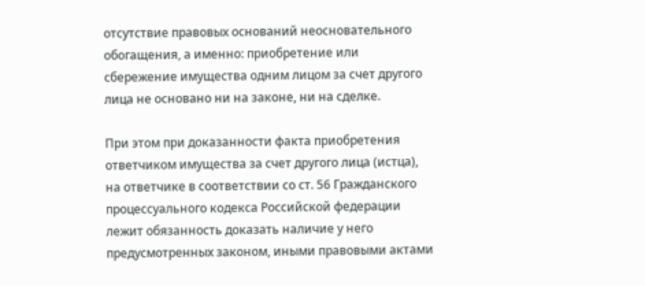отсутствие правовых оснований неосновательного обогащения, а именно: приобретение или сбережение имущества одним лицом за счет другого лица не основано ни на законе, ни на сделке.

При этом при доказанности факта приобретения ответчиком имущества за счет другого лица (истца), на ответчике в соответствии со ст. 56 Гражданского процессуального кодекса Российской федерации лежит обязанность доказать наличие у него предусмотренных законом, иными правовыми актами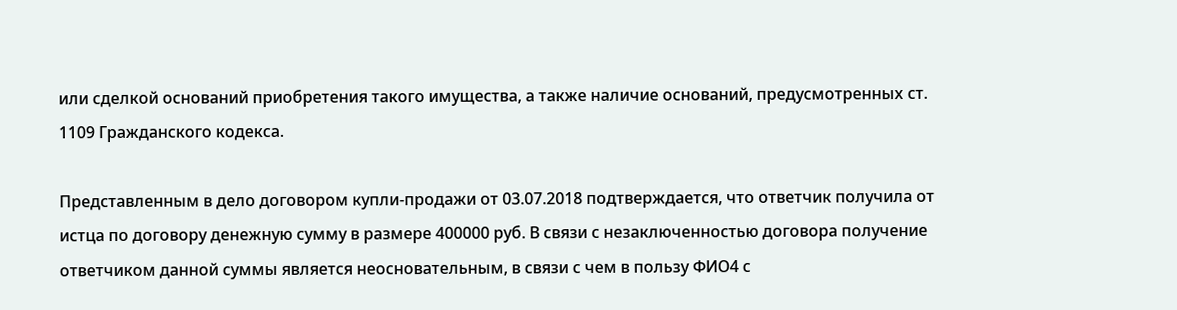или сделкой оснований приобретения такого имущества, а также наличие оснований, предусмотренных ст. 1109 Гражданского кодекса.

Представленным в дело договором купли-продажи от 03.07.2018 подтверждается, что ответчик получила от истца по договору денежную сумму в размере 400000 руб. В связи с незаключенностью договора получение ответчиком данной суммы является неосновательным, в связи с чем в пользу ФИО4 с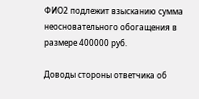ФИО2 подлежит взысканию сумма неосновательного обогащения в размере 400000 руб.

Доводы стороны ответчика об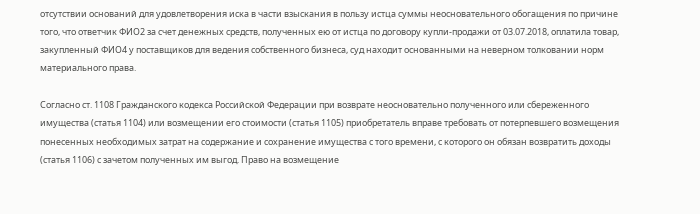отсутствии оснований для удовлетворения иска в части взыскания в пользу истца суммы неосновательного обогащения по причине того, что ответчик ФИО2 за счет денежных средств, полученных ею от истца по договору купли-продажи от 03.07.2018, оплатила товар, закупленный ФИО4 у поставщиков для ведения собственного бизнеса, суд находит основанными на неверном толковании норм материального права.

Согласно ст. 1108 Гражданского кодекса Российской Федерации при возврате неосновательно полученного или сбереженного имущества (статья 1104) или возмещении его стоимости (статья 1105) приобретатель вправе требовать от потерпевшего возмещения понесенных необходимых затрат на содержание и сохранение имущества с того времени, с которого он обязан возвратить доходы (статья 1106) с зачетом полученных им выгод. Право на возмещение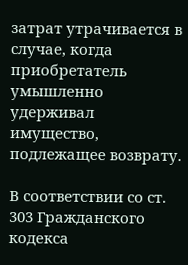затрат утрачивается в случае, когда приобретатель умышленно удерживал имущество, подлежащее возврату.

В соответствии со ст. 303 Гражданского кодекса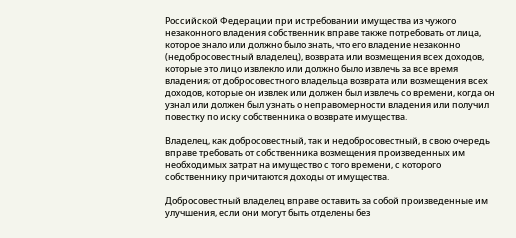Российской Федерации при истребовании имущества из чужого незаконного владения собственник вправе также потребовать от лица, которое знало или должно было знать, что его владение незаконно (недобросовестный владелец), возврата или возмещения всех доходов, которые это лицо извлекло или должно было извлечь за все время владения; от добросовестного владельца возврата или возмещения всех доходов, которые он извлек или должен был извлечь со времени, когда он узнал или должен был узнать о неправомерности владения или получил повестку по иску собственника о возврате имущества.

Владелец, как добросовестный, так и недобросовестный, в свою очередь вправе требовать от собственника возмещения произведенных им необходимых затрат на имущество с того времени, с которого собственнику причитаются доходы от имущества.

Добросовестный владелец вправе оставить за собой произведенные им улучшения, если они могут быть отделены без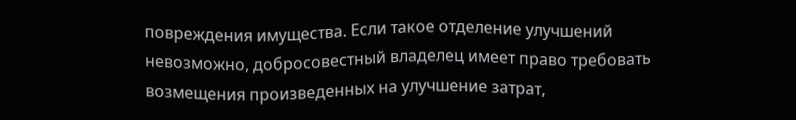повреждения имущества. Если такое отделение улучшений невозможно, добросовестный владелец имеет право требовать возмещения произведенных на улучшение затрат,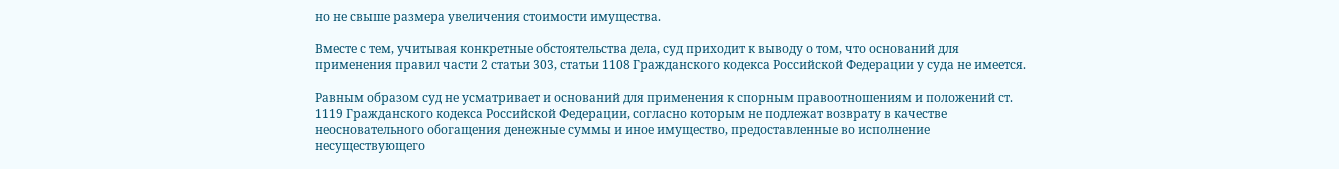но не свыше размера увеличения стоимости имущества.

Вместе с тем, учитывая конкретные обстоятельства дела, суд приходит к выводу о том, что оснований для применения правил части 2 статьи 303, статьи 1108 Гражданского кодекса Российской Федерации у суда не имеется.

Равным образом суд не усматривает и оснований для применения к спорным правоотношениям и положений ст. 1119 Гражданского кодекса Российской Федерации, согласно которым не подлежат возврату в качестве неосновательного обогащения денежные суммы и иное имущество, предоставленные во исполнение несуществующего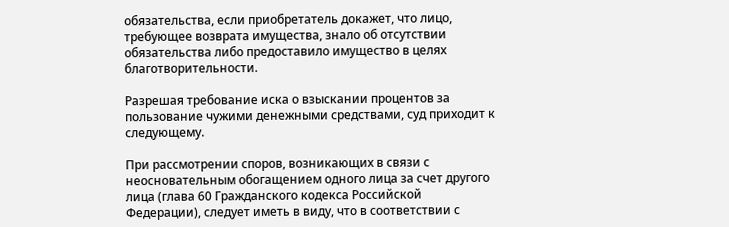обязательства, если приобретатель докажет, что лицо, требующее возврата имущества, знало об отсутствии обязательства либо предоставило имущество в целях благотворительности.

Разрешая требование иска о взыскании процентов за пользование чужими денежными средствами, суд приходит к следующему.

При рассмотрении споров, возникающих в связи с неосновательным обогащением одного лица за счет другого лица (глава 60 Гражданского кодекса Российской Федерации), следует иметь в виду, что в соответствии с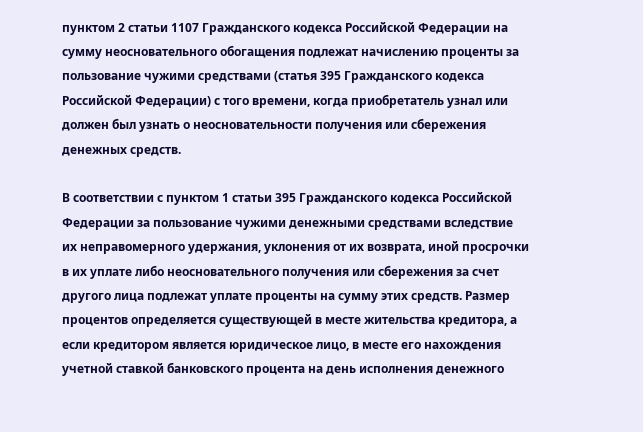пунктом 2 статьи 1107 Гражданского кодекса Российской Федерации на сумму неосновательного обогащения подлежат начислению проценты за пользование чужими средствами (статья 395 Гражданского кодекса Российской Федерации) с того времени, когда приобретатель узнал или должен был узнать о неосновательности получения или сбережения денежных средств.

В соответствии с пунктом 1 статьи 395 Гражданского кодекса Российской Федерации за пользование чужими денежными средствами вследствие их неправомерного удержания, уклонения от их возврата, иной просрочки в их уплате либо неосновательного получения или сбережения за счет другого лица подлежат уплате проценты на сумму этих средств. Размер процентов определяется существующей в месте жительства кредитора, а если кредитором является юридическое лицо, в месте его нахождения учетной ставкой банковского процента на день исполнения денежного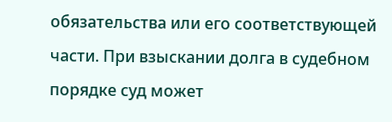обязательства или его соответствующей части. При взыскании долга в судебном порядке суд может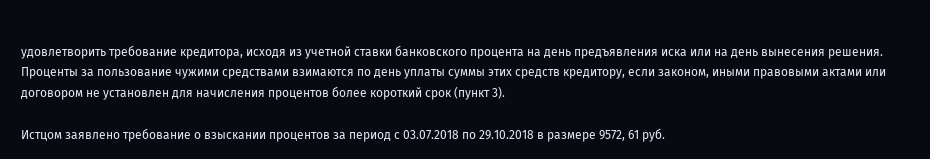удовлетворить требование кредитора, исходя из учетной ставки банковского процента на день предъявления иска или на день вынесения решения. Проценты за пользование чужими средствами взимаются по день уплаты суммы этих средств кредитору, если законом, иными правовыми актами или договором не установлен для начисления процентов более короткий срок (пункт 3).

Истцом заявлено требование о взыскании процентов за период с 03.07.2018 по 29.10.2018 в размере 9572, 61 руб.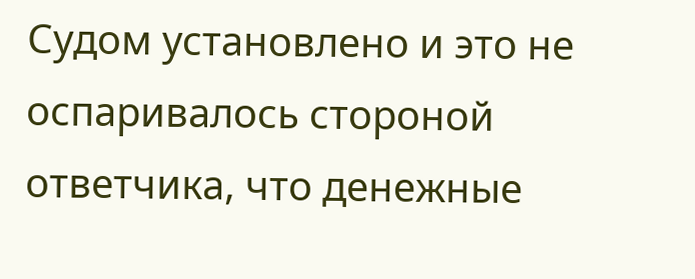Судом установлено и это не оспаривалось стороной ответчика, что денежные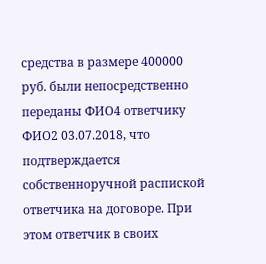средства в размере 400000 руб. были непосредственно переданы ФИО4 ответчику ФИО2 03.07.2018, что подтверждается собственноручной распиской ответчика на договоре. При этом ответчик в своих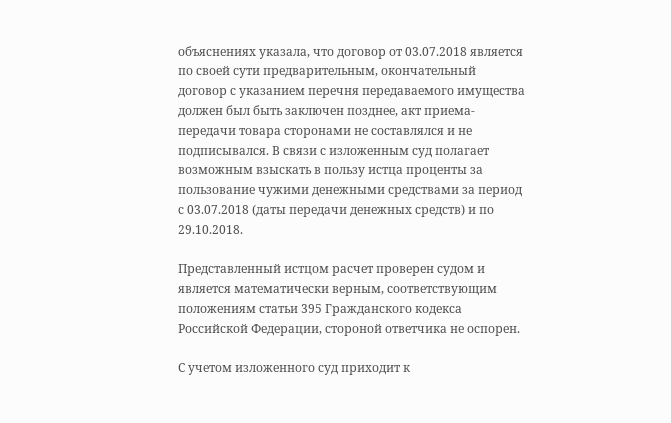объяснениях указала, что договор от 03.07.2018 является по своей сути предварительным, окончательный договор с указанием перечня передаваемого имущества должен был быть заключен позднее, акт приема-передачи товара сторонами не составлялся и не подписывался. В связи с изложенным суд полагает возможным взыскать в пользу истца проценты за пользование чужими денежными средствами за период с 03.07.2018 (даты передачи денежных средств) и по 29.10.2018.

Представленный истцом расчет проверен судом и является математически верным, соответствующим положениям статьи 395 Гражданского кодекса Российской Федерации, стороной ответчика не оспорен.

С учетом изложенного суд приходит к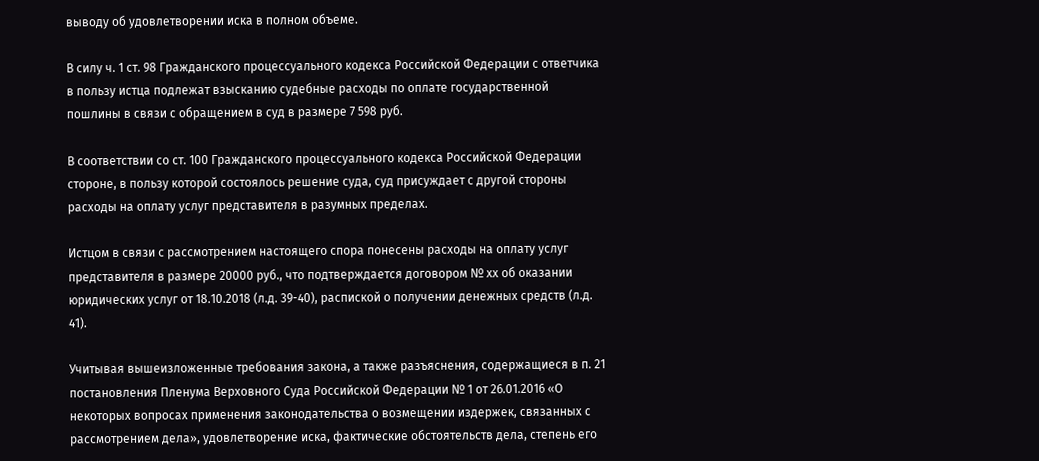выводу об удовлетворении иска в полном объеме.

В силу ч. 1 ст. 98 Гражданского процессуального кодекса Российской Федерации с ответчика в пользу истца подлежат взысканию судебные расходы по оплате государственной пошлины в связи с обращением в суд в размере 7 598 руб.

В соответствии со ст. 100 Гражданского процессуального кодекса Российской Федерации стороне, в пользу которой состоялось решение суда, суд присуждает с другой стороны расходы на оплату услуг представителя в разумных пределах.

Истцом в связи с рассмотрением настоящего спора понесены расходы на оплату услуг представителя в размере 20000 руб., что подтверждается договором № хх об оказании юридических услуг от 18.10.2018 (л.д. 39-40), распиской о получении денежных средств (л.д. 41).

Учитывая вышеизложенные требования закона, а также разъяснения, содержащиеся в п. 21 постановления Пленума Верховного Суда Российской Федерации № 1 от 26.01.2016 «О некоторых вопросах применения законодательства о возмещении издержек, связанных с рассмотрением дела», удовлетворение иска, фактические обстоятельств дела, степень его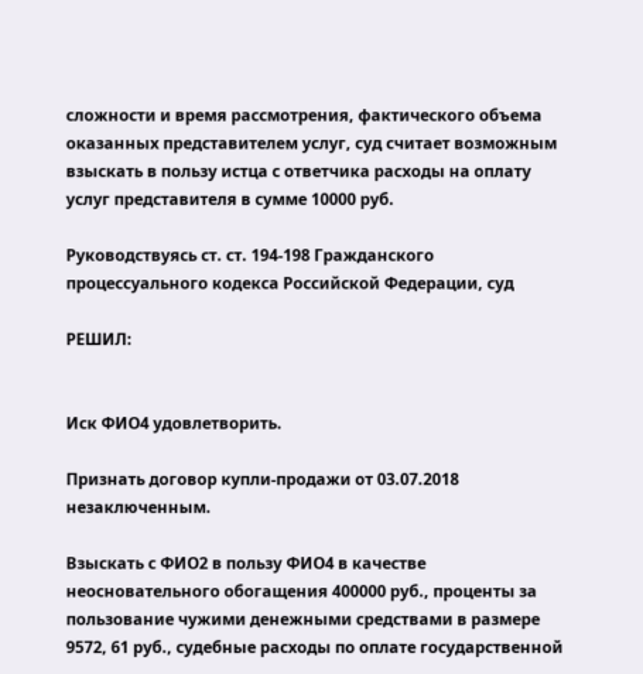сложности и время рассмотрения, фактического объема оказанных представителем услуг, суд считает возможным взыскать в пользу истца с ответчика расходы на оплату услуг представителя в сумме 10000 руб.

Руководствуясь ст. ст. 194-198 Гражданского процессуального кодекса Российской Федерации, суд

РЕШИЛ:


Иск ФИО4 удовлетворить.

Признать договор купли-продажи от 03.07.2018 незаключенным.

Взыскать с ФИО2 в пользу ФИО4 в качестве неосновательного обогащения 400000 руб., проценты за пользование чужими денежными средствами в размере 9572, 61 руб., судебные расходы по оплате государственной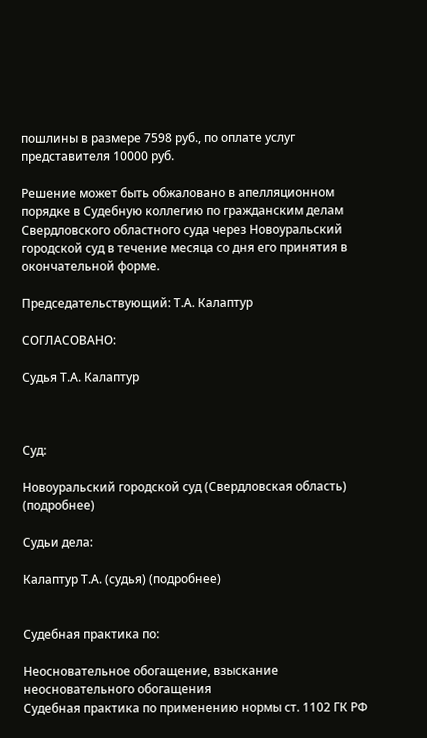пошлины в размере 7598 руб., по оплате услуг представителя 10000 руб.

Решение может быть обжаловано в апелляционном порядке в Судебную коллегию по гражданским делам Свердловского областного суда через Новоуральский городской суд в течение месяца со дня его принятия в окончательной форме.

Председательствующий: Т.А. Калаптур

СОГЛАСОВАНО:

Судья Т.А. Калаптур



Суд:

Новоуральский городской суд (Свердловская область) (подробнее)

Судьи дела:

Калаптур Т.А. (судья) (подробнее)


Судебная практика по:

Неосновательное обогащение, взыскание неосновательного обогащения
Судебная практика по применению нормы ст. 1102 ГК РФ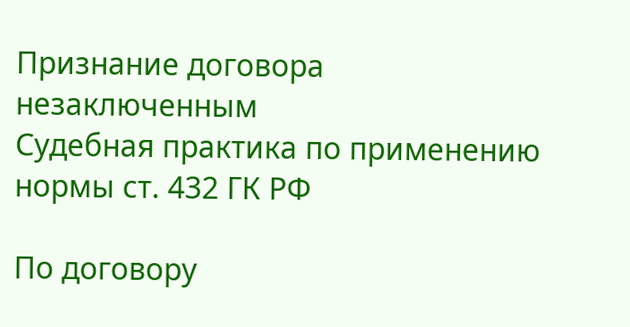Признание договора незаключенным
Судебная практика по применению нормы ст. 432 ГК РФ

По договору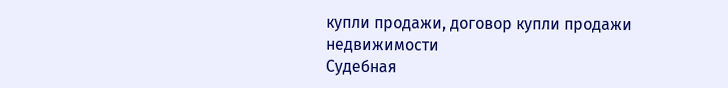купли продажи, договор купли продажи недвижимости
Судебная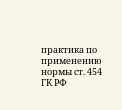практика по применению нормы ст. 454 ГК РФ